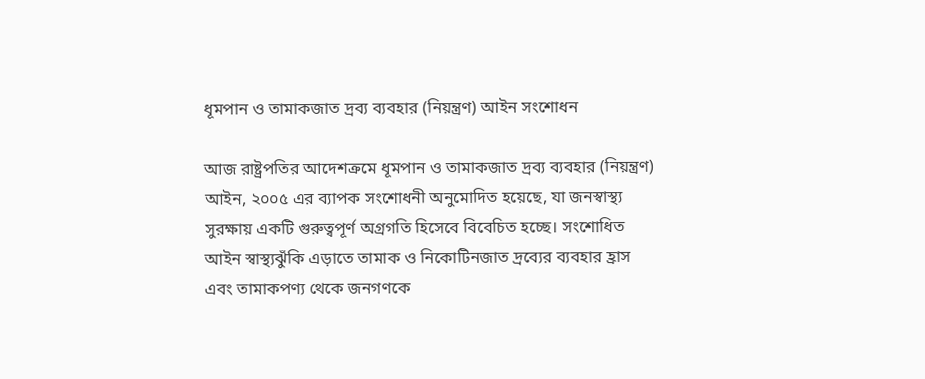ধূমপান ও তামাকজাত দ্রব্য ব্যবহার (নিয়ন্ত্রণ) আইন সংশোধন

আজ রাষ্ট্রপতির আদেশক্রমে ধূমপান ও তামাকজাত দ্রব্য ব্যবহার (নিয়ন্ত্রণ) আইন, ২০০৫ এর ব্যাপক সংশোধনী অনুমোদিত হয়েছে, যা জনস্বাস্থ্য সুরক্ষায় একটি গুরুত্বপূর্ণ অগ্রগতি হিসেবে বিবেচিত হচ্ছে। সংশোধিত আইন স্বাস্থ্যঝুঁকি এড়াতে তামাক ও নিকোটিনজাত দ্রব্যের ব্যবহার হ্রাস এবং তামাকপণ্য থেকে জনগণকে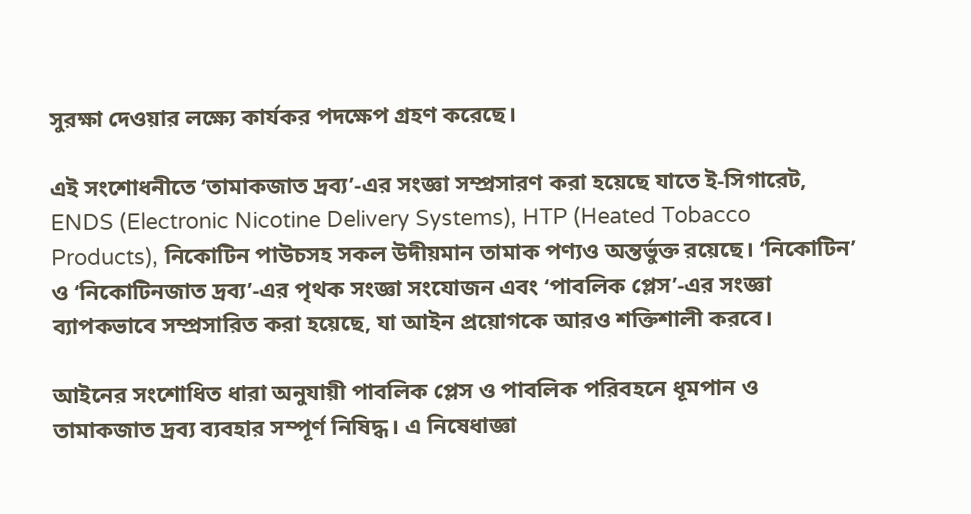সুরক্ষা দেওয়ার লক্ষ্যে কার্যকর পদক্ষেপ গ্রহণ করেছে।

এই সংশোধনীতে ‘তামাকজাত দ্রব্য’-এর সংজ্ঞা সম্প্রসারণ করা হয়েছে যাতে ই-সিগারেট, ENDS (Electronic Nicotine Delivery Systems), HTP (Heated Tobacco Products), নিকোটিন পাউচসহ সকল উদীয়মান তামাক পণ্যও অন্তর্ভুক্ত রয়েছে। ‘নিকোটিন’ ও ‘নিকোটিনজাত দ্রব্য’-এর পৃথক সংজ্ঞা সংযোজন এবং ‘পাবলিক প্লেস’-এর সংজ্ঞা ব্যাপকভাবে সম্প্রসারিত করা হয়েছে, যা আইন প্রয়োগকে আরও শক্তিশালী করবে।

আইনের সংশোধিত ধারা অনুযায়ী পাবলিক প্লেস ও পাবলিক পরিবহনে ধূমপান ও তামাকজাত দ্রব্য ব্যবহার সম্পূর্ণ নিষিদ্ধ। এ নিষেধাজ্ঞা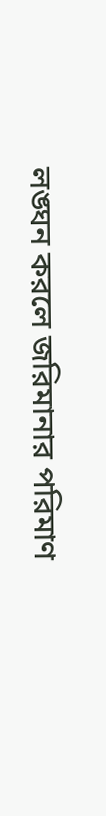লঙ্ঘন করলে জরিমানার পরিমাণ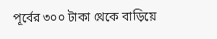পূর্বের ৩০০ টাকা থেকে বাড়িয়ে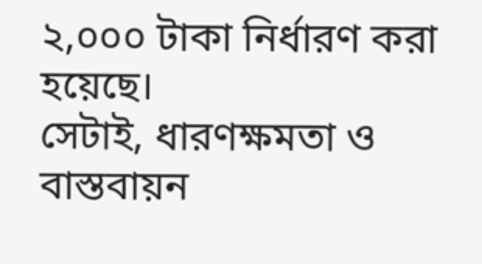২,০০০ টাকা নির্ধারণ করা হয়েছে।
সেটাই, ধারণক্ষমতা ও বাস্তবায়ন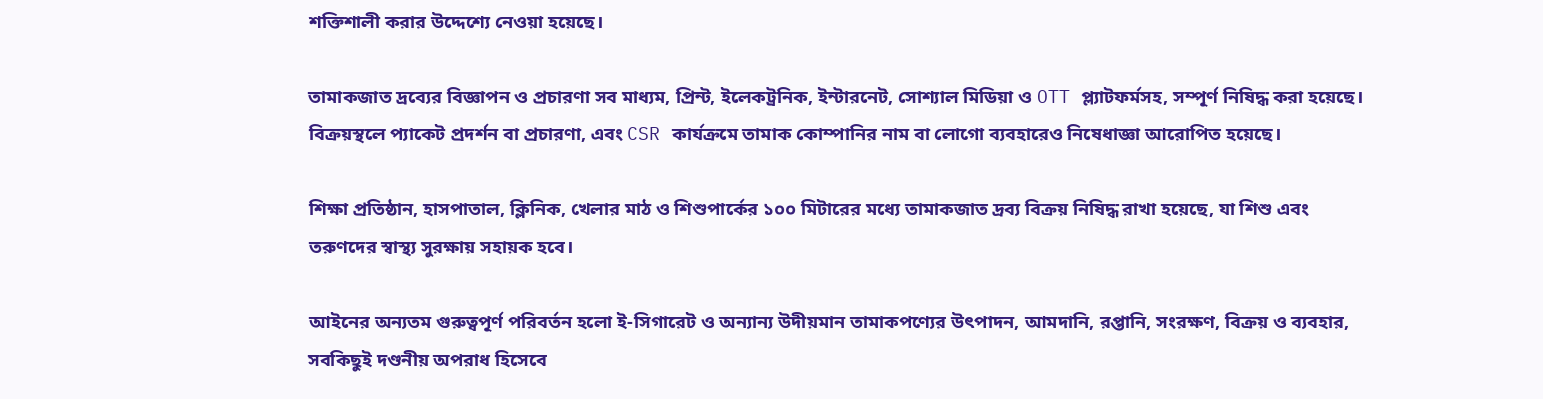শক্তিশালী করার উদ্দেশ্যে নেওয়া হয়েছে।

তামাকজাত দ্রব্যের বিজ্ঞাপন ও প্রচারণা সব মাধ্যম, প্রিন্ট, ইলেকট্রনিক, ইন্টারনেট, সোশ্যাল মিডিয়া ও OTT প্ল্যাটফর্মসহ, সম্পূর্ণ নিষিদ্ধ করা হয়েছে। বিক্রয়স্থলে প্যাকেট প্রদর্শন বা প্রচারণা, এবং CSR কার্যক্রমে তামাক কোম্পানির নাম বা লোগো ব্যবহারেও নিষেধাজ্ঞা আরোপিত হয়েছে।

শিক্ষা প্রতিষ্ঠান, হাসপাতাল, ক্লিনিক, খেলার মাঠ ও শিশুপার্কের ১০০ মিটারের মধ্যে তামাকজাত দ্রব্য বিক্রয় নিষিদ্ধ রাখা হয়েছে, যা শিশু এবং তরুণদের স্বাস্থ্য সুরক্ষায় সহায়ক হবে।

আইনের অন্যতম গুরুত্বপূর্ণ পরিবর্তন হলো ই-সিগারেট ও অন্যান্য উদীয়মান তামাকপণ্যের উৎপাদন, আমদানি, রপ্তানি, সংরক্ষণ, বিক্রয় ও ব্যবহার, সবকিছুই দণ্ডনীয় অপরাধ হিসেবে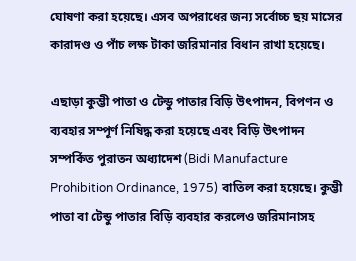ঘোষণা করা হয়েছে। এসব অপরাধের জন্য সর্বোচ্চ ছয় মাসের কারাদণ্ড ও পাঁচ লক্ষ টাকা জরিমানার বিধান রাখা হয়েছে।

এছাড়া কুম্ভী পাতা ও টেন্ডু পাতার বিড়ি উৎপাদন, বিপণন ও ব্যবহার সম্পূর্ণ নিষিদ্ধ করা হয়েছে এবং বিড়ি উৎপাদন সম্পর্কিত পুরাতন অধ্যাদেশ (Bidi Manufacture Prohibition Ordinance, 1975) বাতিল করা হয়েছে। কুম্ভী পাতা বা টেন্ডু পাতার বিড়ি ব্যবহার করলেও জরিমানাসহ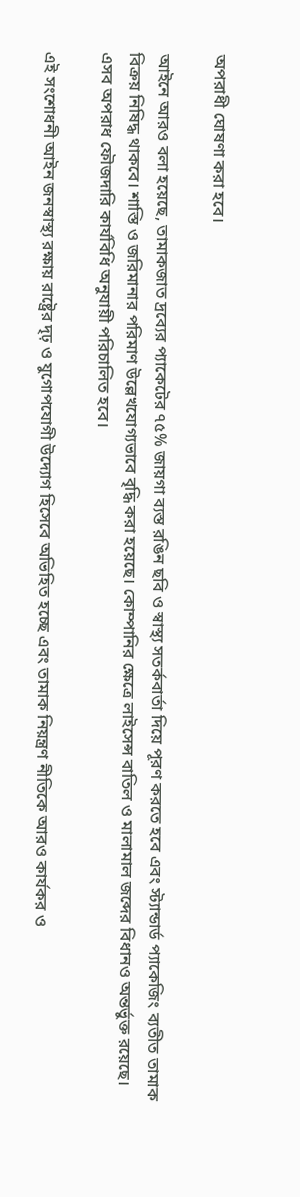অপরাধী ঘোষণা করা হবে।

আইনে আরও বলা হয়েছে, তামাকজাত দ্রব্যের প্যাকেটের ৭৫% জায়গা ব্যস্ত রঙিন ছবি ও স্বাস্থ্য সতর্কবার্তা দিয়ে পূরণ করতে হবে এবং স্ট্যান্ডার্ড প্যাকেজিং ব্যতীত তামাক বিক্রয় নিষিদ্ধ থাকবে। শাস্তি ও জরিমানার পরিমাণ উল্লেখযোগ্যভাবে বৃদ্ধি করা হয়েছে। কোম্পানির ক্ষেত্রে লাইসেন্স বাতিল ও মালামাল জব্দের বিধানও অন্তর্ভুক্ত রয়েছে। এসব অপরাধ ফৌজদারি কার্যবিধি অনুযায়ী পরিচালিত হবে।

এই সংশোধনী আইন জনস্বাস্থ্য রক্ষায় রাষ্ট্রের দৃঢ় ও যুগোপযোগী উদ্যোগ হিসেবে অভিহিত হচ্ছে এবং তামাক নিয়ন্ত্রণ নীতিকে আরও কার্যকর ও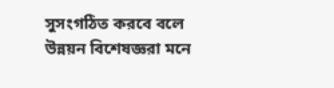সুসংগঠিত করবে বলে উন্নয়ন বিশেষজ্ঞরা মনে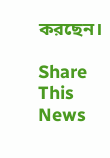করছেন।

Share This News